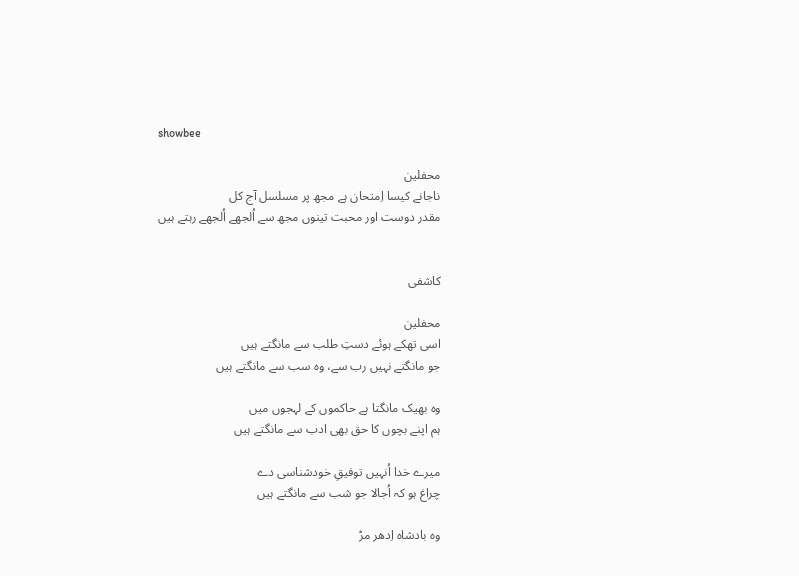showbee

محفلین
ناجانے کیسا اِمتحان ہے مجھ پر مسلسل آج کل
مقدر دوست اور محبت تینوں مجھ سے اُلجھے اُلجھے رہتے ہیں


کاشفی

محفلین
اسی تھکے ہوئے دستِ طلب سے مانگتے ہیں
جو مانگتے نہیں رب سے، وہ سب سے مانگتے ہیں

وہ بھیک مانگتا ہے حاکموں کے لہجوں میں
ہم اپنے بچوں کا حق بھی ادب سے مانگتے ہیں

میرے خدا اُنہیں توفیقِ خودشناسی دے
چراغ ہو کہ اُجالا جو شب سے مانگتے ہیں

وہ بادشاہ اِدھر مڑ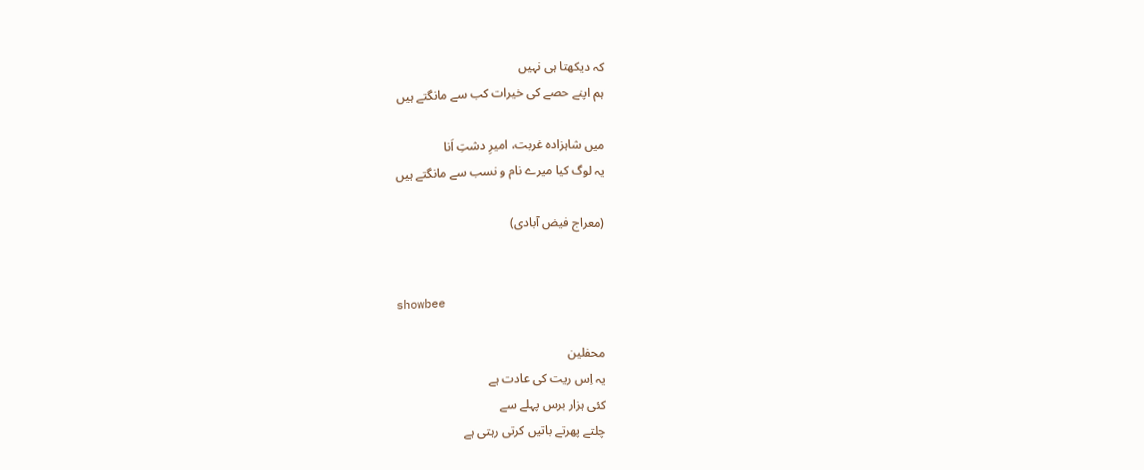کہ دیکھتا ہی نہیں
ہم اپنے حصے کی خیرات کب سے مانگتے ہیں

میں شاہزادہ غربت، امیرِ دشتِ اَنا
یہ لوگ کیا میرے نام و نسب سے مانگتے ہیں

(معراج فیض آبادی)


showbee

محفلین
یہ اِس ریت کی عادت ہے
کئی ہزار برس پہلے سے
چلتے پھرتے باتیں کرتی رہتی ہے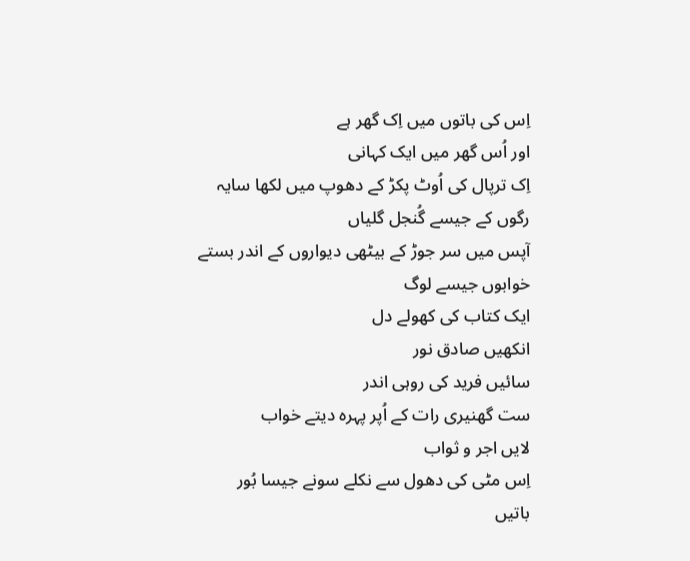اِس کی باتوں میں اِک گھر ہے
اور اُس گھر میں ایک کہانی
اِک ترپال کی اُوٹ پکڑ کے دھوپ میں لکھا سایہ
رگوں کے جیسے گُنجل گلیاں
آپس میں سر جوڑ کے بیٹھی دیواروں کے اندر بستے
خوابوں جیسے لوگ
ایک کتاب کی کھولے دل
انکھیں صادق نور
سائیں فرید کی روہی اندر
ست گھنیری رات کے اُپر پہرہ دیتے خواب
لایں اجر و ثواب
اِس مٹی کی دھول سے نکلے سونے جیسا بُور
باتیں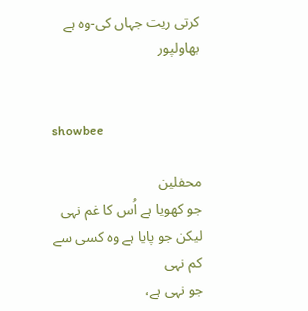کرتی ریت جہاں کی-وہ ہے بھاولپور


showbee

محفلین
جو کھویا ہے اُس کا غم نہی
لیکن جو پایا ہے وہ کسی سے کم نہی
جو نہی ہے،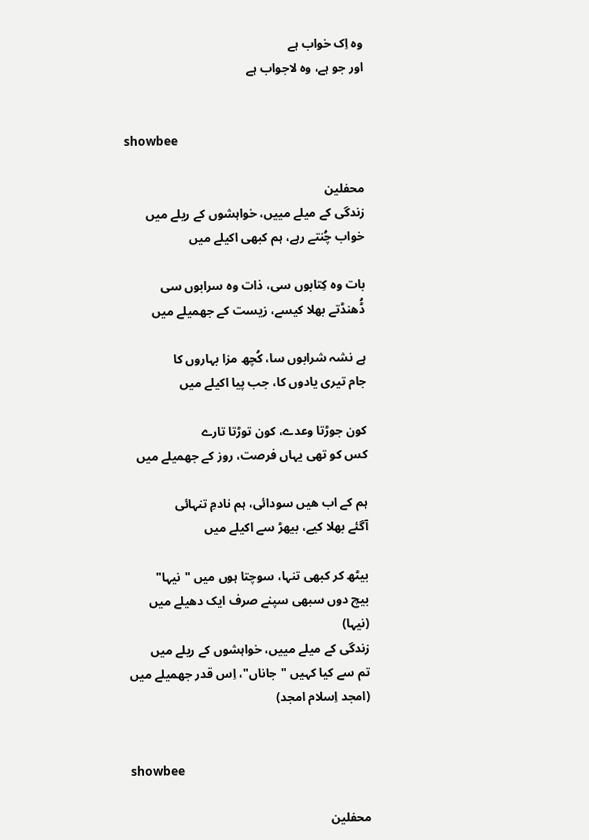وہ اِک خواب ہے
اور جو ہے، وہ لاجواب ہے


showbee

محفلین
زندگی کے میلے مییں، خواہشوں کے ریلے میں
خواب چُنتے رہے، ہم کبھی اکیلے میں

بات وہ کِتابوں سی، ذات وہ سرابوں سی
ڈُھنڈتے بھلا کیسے، زیست کے جھمیلے میں

ہے نشہ شرابوں سا، کُچھ مزا بہاروں کا
جام تیری یادوں کا، جب پیا اکیلے میں

کون جوڑتا وعدے، کون توڑتا تارے
کس کو تھی یہاں فرصت، روز کے جھمیلے میں

ہم کے اب ھیں سودائی، ہم نادمِ تنہائی
آگئے بھلا کیے، بیھڑ سے اکیلے میں

بیٹھ کر کبھی تنہا، سوچتا ہوں میں "نیہا"
بیچ دوں سبھی سپنے صرف ایک دھیلے میں
(نیہا)
زندگی کے میلے مییں، خواہشوں کے ریلے میں
تم سے کیا کہیں "جاناں"، اِس قدر جھمیلے میں
(امجد اِسلام امجد)


showbee

محفلین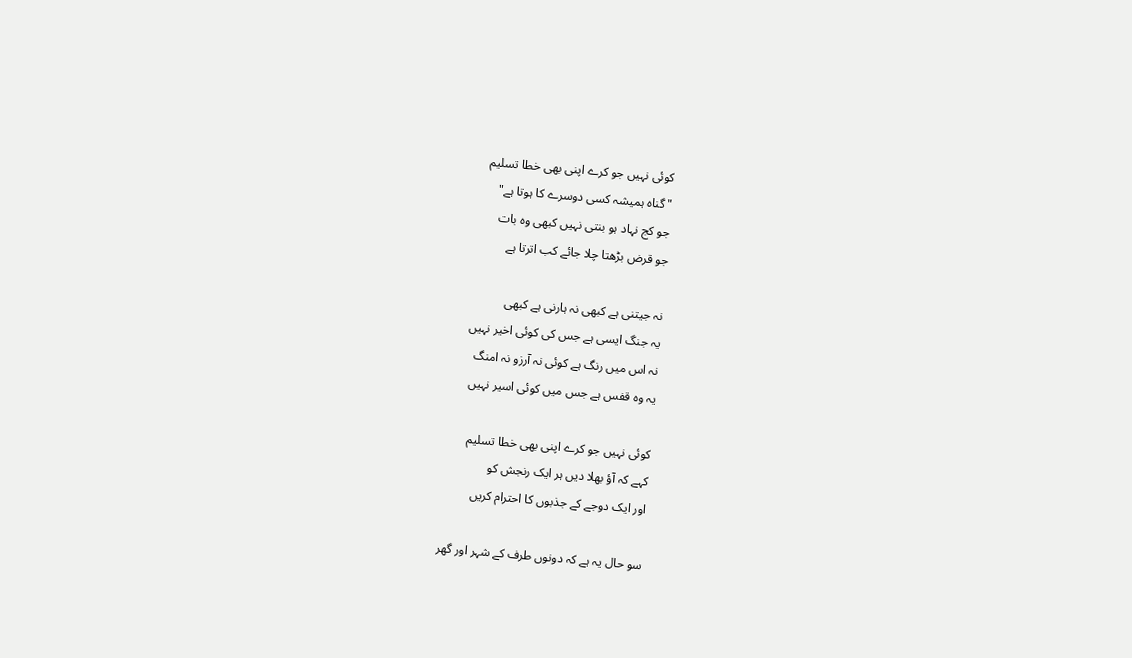کوئی نہیں جو کرے اپنی بھی خطا تسلیم
"گناہ ہمیشہ کسی دوسرے کا ہوتا ہے"
جو کج نہاد ہو بنتی نہیں کبھی وہ بات
جو قرض بڑھتا چلا جائے کب اترتا ہے

نہ جیتنی ہے کبھی نہ ہارنی ہے کبھی
یہ جنگ ایسی ہے جس کی کوئی اخیر نہیں
نہ اس میں رنگ ہے کوئی نہ آرزو نہ امنگ
یہ وہ قفس ہے جس میں کوئی اسیر نہیں

کوئی نہیں جو کرے اپنی بھی خطا تسلیم
کہے کہ آؤ بھلا دیں ہر ایک رنجش کو
اور ایک دوجے کے جذبوں کا احترام کریں

سو حال یہ ہے کہ دونوں طرف کے شہر اور گھر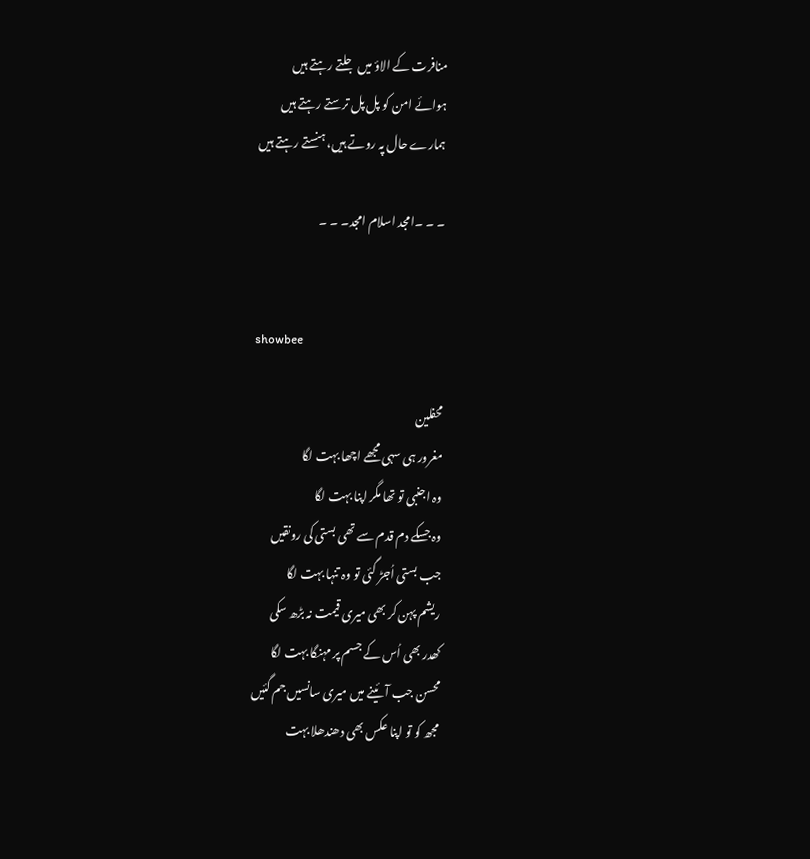منافرت کے الاؤ میں جلتے رہتے ہیں
ہوائے امن کو پل پل ترستے رہتے ہیں
ہمارے حال پہ روتے ہیں، ہنستے رہتے ہیں

۔ ۔ ۔امجد اسلام امجد۔ ۔ ۔


showbee

محفلین
مغرور ہی سہی مجھے اچھا بہت لگا
وہ اجنبی تو تھا مگر اپنا بہت لگا
وہ جسکے دم قدم سے تھی بستی کی رونقیں
جب بستی اُجڑ گئی تو وہ تنہا بہت لگا
ریشم پہن کر بھی میری قیمت نہ بڑھ سکی
کھدر بھی اُس کے جسم پر مہنگا بہت لگا
محسن جب آئینے میں میری سانسیں جم گئیں
مجھ کو تو اپنا عکس بھی دھندھلا بہت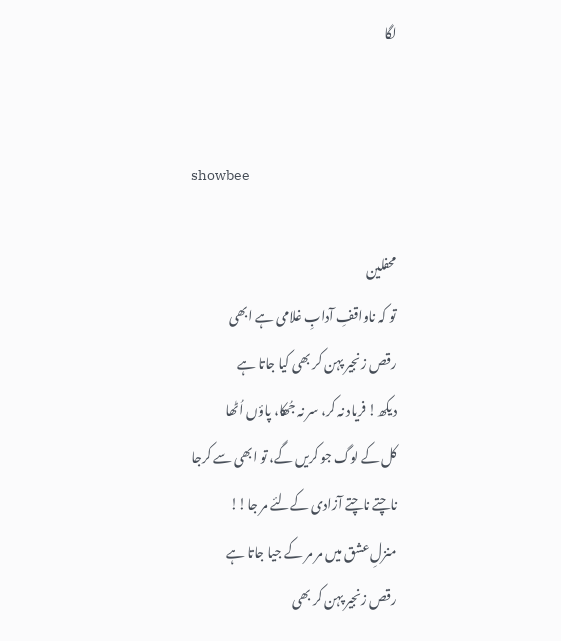لگا


showbee

محفلین
تو کہ ناواقفِ آدابِ غلامی ہے ابھی
رقص زنجیر پہن کر بھی کیا جاتا ہے
دیکھ! فریاد نہ کر، سر نہ جُھکا، پاؤں اُٹھا
کل کے لوگ جو کریں گے، تو ابھی سے کرجا
ناچتے ناچتے آزادی کےلئے مر جا!!
منزلِ عشق میں مر مر کے جیا جاتا ہے
رقص زنجیر پہن کر بھی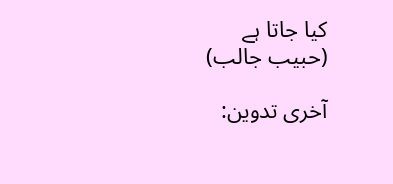کیا جاتا ہے
(حبیب جالب)

آخری تدوین: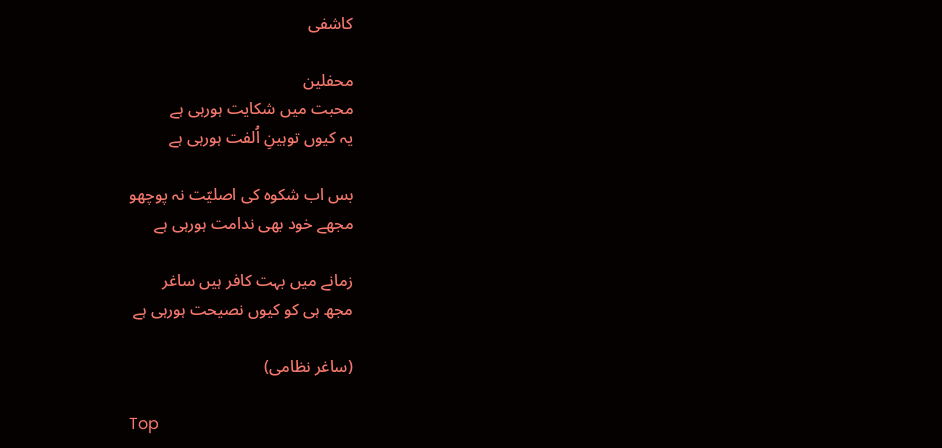کاشفی

محفلین
محبت میں شکایت ہورہی ہے
یہ کیوں توہینِ اُلفت ہورہی ہے

بس اب شکوہ کی اصلیّت نہ پوچھو
مجھے خود بھی ندامت ہورہی ہے

زمانے میں بہت کافر ہیں ساغر
مجھ ہی کو کیوں نصیحت ہورہی ہے

(ساغر نظامی)

Top